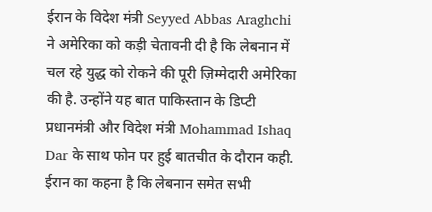ईरान के विदेश मंत्री Seyyed Abbas Araghchi ने अमेरिका को कड़ी चेतावनी दी है कि लेबनान में चल रहे युद्ध को रोकने की पूरी ज़िम्मेदारी अमेरिका की है. उन्होंने यह बात पाकिस्तान के डिप्टी प्रधानमंत्री और विदेश मंत्री Mohammad Ishaq Dar के साथ फोन पर हुई बातचीत के दौरान कही. ईरान का कहना है कि लेबनान समेत सभी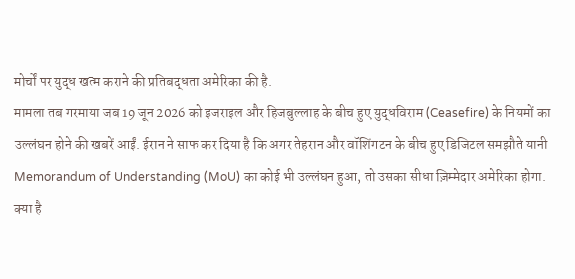मोर्चों पर युद्ध खत्म कराने की प्रतिबद्धता अमेरिका की है.
मामला तब गरमाया जब 19 जून 2026 को इजराइल और हिजबुल्लाह के बीच हुए युद्धविराम (Ceasefire) के नियमों का उल्लंघन होने की खबरें आईं. ईरान ने साफ कर दिया है कि अगर तेहरान और वॉशिंगटन के बीच हुए डिजिटल समझौते यानी Memorandum of Understanding (MoU) का कोई भी उल्लंघन हुआ, तो उसका सीधा ज़िम्मेदार अमेरिका होगा.
क्या है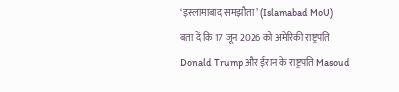‘इस्लामाबाद समझौता’ (Islamabad MoU)
बता दें कि 17 जून 2026 को अमेरिकी राष्ट्रपति Donald Trump और ईरान के राष्ट्रपति Masoud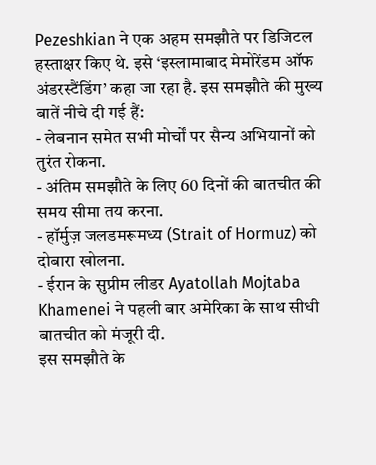Pezeshkian ने एक अहम समझौते पर डिजिटल हस्ताक्षर किए थे. इसे ‘इस्लामाबाद मेमोरेंडम ऑफ अंडरस्टैंडिंग’ कहा जा रहा है. इस समझौते की मुख्य बातें नीचे दी गई हैं:
- लेबनान समेत सभी मोर्चों पर सैन्य अभियानों को तुरंत रोकना.
- अंतिम समझौते के लिए 60 दिनों की बातचीत की समय सीमा तय करना.
- हॉर्मुज़ जलडमरूमध्य (Strait of Hormuz) को दोबारा खोलना.
- ईरान के सुप्रीम लीडर Ayatollah Mojtaba Khamenei ने पहली बार अमेरिका के साथ सीधी बातचीत को मंजूरी दी.
इस समझौते के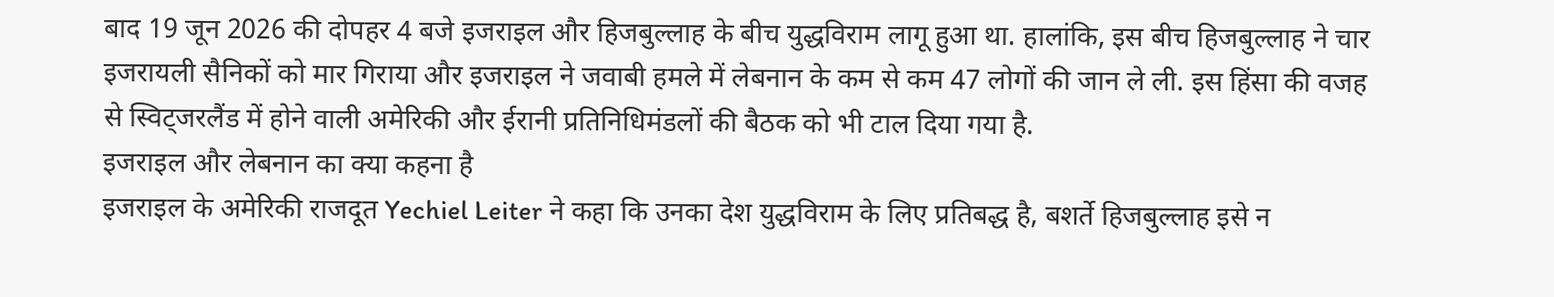बाद 19 जून 2026 की दोपहर 4 बजे इजराइल और हिजबुल्लाह के बीच युद्धविराम लागू हुआ था. हालांकि, इस बीच हिजबुल्लाह ने चार इजरायली सैनिकों को मार गिराया और इजराइल ने जवाबी हमले में लेबनान के कम से कम 47 लोगों की जान ले ली. इस हिंसा की वजह से स्विट्जरलैंड में होने वाली अमेरिकी और ईरानी प्रतिनिधिमंडलों की बैठक को भी टाल दिया गया है.
इजराइल और लेबनान का क्या कहना है
इजराइल के अमेरिकी राजदूत Yechiel Leiter ने कहा कि उनका देश युद्धविराम के लिए प्रतिबद्ध है, बशर्ते हिजबुल्लाह इसे न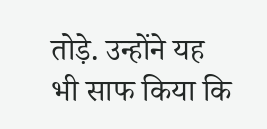तोड़े. उन्होंने यह भी साफ किया कि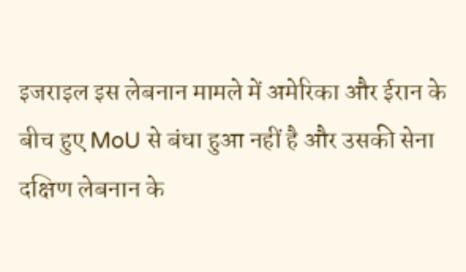इजराइल इस लेबनान मामले में अमेरिका और ईरान के बीच हुए MoU से बंधा हुआ नहीं है और उसकी सेना दक्षिण लेबनान के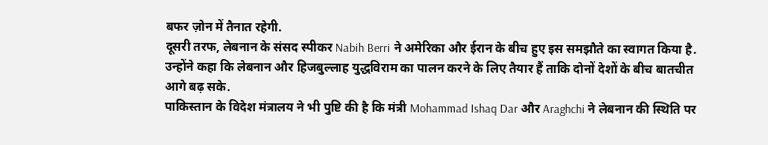बफर ज़ोन में तैनात रहेगी.
दूसरी तरफ, लेबनान के संसद स्पीकर Nabih Berri ने अमेरिका और ईरान के बीच हुए इस समझौते का स्वागत किया है. उन्होंने कहा कि लेबनान और हिजबुल्लाह युद्धविराम का पालन करने के लिए तैयार हैं ताकि दोनों देशों के बीच बातचीत आगे बढ़ सके.
पाकिस्तान के विदेश मंत्रालय ने भी पुष्टि की है कि मंत्री Mohammad Ishaq Dar और Araghchi ने लेबनान की स्थिति पर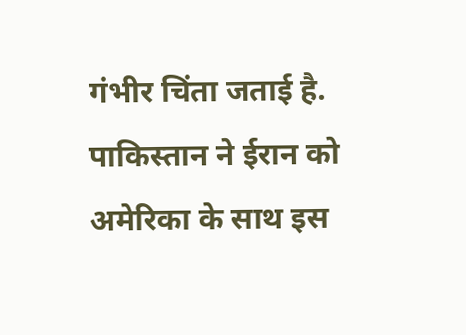गंभीर चिंता जताई है. पाकिस्तान ने ईरान को अमेरिका के साथ इस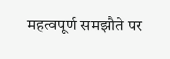महत्वपूर्ण समझौते पर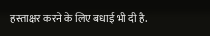हस्ताक्षर करने के लिए बधाई भी दी है.